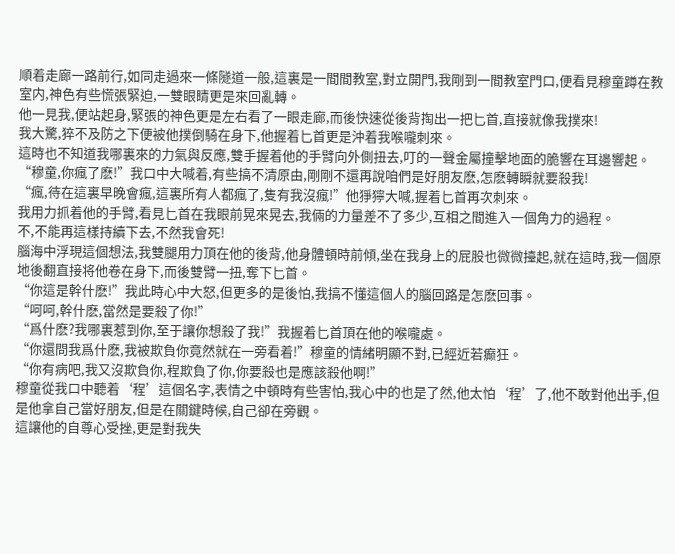順着走廊一路前行,如同走過來一條隧道一般,這裏是一間間教室,對立開門,我剛到一間教室門口,便看見穆童蹲在教室内,神色有些慌張緊迫,一雙眼睛更是來回亂轉。
他一見我,便站起身,緊張的神色更是左右看了一眼走廊,而後快速從後背掏出一把匕首,直接就像我撲來!
我大驚,猝不及防之下便被他撲倒騎在身下,他握着匕首更是沖着我喉嚨刺來。
這時也不知道我哪裏來的力氣與反應,雙手握着他的手臂向外側扭去,叮的一聲金屬撞擊地面的脆響在耳邊響起。
“穆童,你瘋了麽!”我口中大喊着,有些搞不清原由,剛剛不還再說咱們是好朋友麽,怎麽轉瞬就要殺我!
“瘋,待在這裏早晚會瘋,這裏所有人都瘋了,隻有我沒瘋!”他猙獰大喊,握着匕首再次刺來。
我用力抓着他的手臂,看見匕首在我眼前晃來晃去,我倆的力量差不了多少,互相之間進入一個角力的過程。
不,不能再這樣持續下去,不然我會死!
腦海中浮現這個想法,我雙腿用力頂在他的後背,他身體頓時前傾,坐在我身上的屁股也微微擡起,就在這時,我一個原地後翻直接将他卷在身下,而後雙臂一扭,奪下匕首。
“你這是幹什麽!”我此時心中大怒,但更多的是後怕,我搞不懂這個人的腦回路是怎麽回事。
“呵呵,幹什麽,當然是要殺了你!”
“爲什麽?我哪裏惹到你,至于讓你想殺了我!”我握着匕首頂在他的喉嚨處。
“你還問我爲什麽,我被欺負你竟然就在一旁看着!”穆童的情緒明顯不對,已經近若癫狂。
“你有病吧,我又沒欺負你,程欺負了你,你要殺也是應該殺他啊!”
穆童從我口中聽着‘程’這個名字,表情之中頓時有些害怕,我心中的也是了然,他太怕‘程’了,他不敢對他出手,但是他拿自己當好朋友,但是在關鍵時候,自己卻在旁觀。
這讓他的自尊心受挫,更是對我失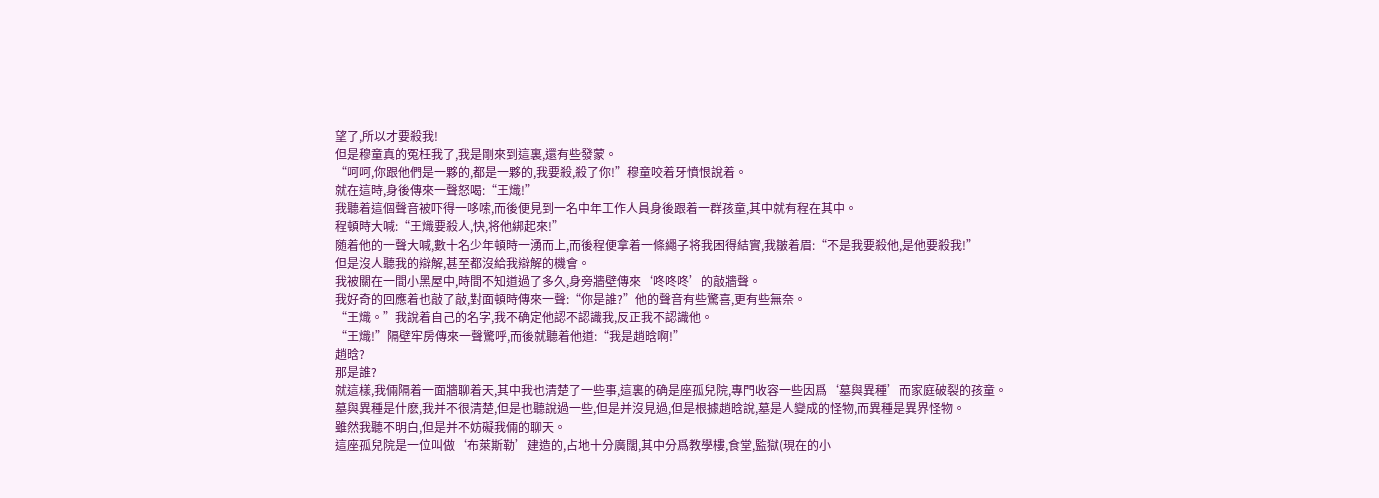望了,所以才要殺我!
但是穆童真的冤枉我了,我是剛來到這裏,還有些發蒙。
“呵呵,你跟他們是一夥的,都是一夥的,我要殺,殺了你!”穆童咬着牙憤恨說着。
就在這時,身後傳來一聲怒喝:“王熾!”
我聽着這個聲音被吓得一哆嗦,而後便見到一名中年工作人員身後跟着一群孩童,其中就有程在其中。
程頓時大喊:“王熾要殺人,快,将他綁起來!”
随着他的一聲大喊,數十名少年頓時一湧而上,而後程便拿着一條繩子将我困得結實,我皺着眉:“不是我要殺他,是他要殺我!”
但是沒人聽我的辯解,甚至都沒給我辯解的機會。
我被關在一間小黑屋中,時間不知道過了多久,身旁牆壁傳來‘咚咚咚’的敲牆聲。
我好奇的回應着也敲了敲,對面頓時傳來一聲:“你是誰?”他的聲音有些驚喜,更有些無奈。
“王熾。”我說着自己的名字,我不确定他認不認識我,反正我不認識他。
“王熾!”隔壁牢房傳來一聲驚呼,而後就聽着他道:“我是趙晗啊!”
趙晗?
那是誰?
就這樣,我倆隔着一面牆聊着天,其中我也清楚了一些事,這裏的确是座孤兒院,專門收容一些因爲‘墓與異種’而家庭破裂的孩童。
墓與異種是什麽,我并不很清楚,但是也聽說過一些,但是并沒見過,但是根據趙晗說,墓是人變成的怪物,而異種是異界怪物。
雖然我聽不明白,但是并不妨礙我倆的聊天。
這座孤兒院是一位叫做‘布萊斯勒’建造的,占地十分廣闊,其中分爲教學樓,食堂,監獄(現在的小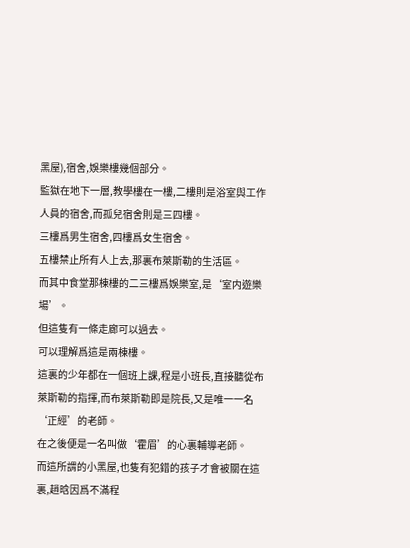黑屋),宿舍,娛樂樓幾個部分。
監獄在地下一層,教學樓在一樓,二樓則是浴室與工作人員的宿舍,而孤兒宿舍則是三四樓。
三樓爲男生宿舍,四樓爲女生宿舍。
五樓禁止所有人上去,那裏布萊斯勒的生活區。
而其中食堂那棟樓的二三樓爲娛樂室,是‘室内遊樂場’。
但這隻有一條走廊可以過去。
可以理解爲這是兩棟樓。
這裏的少年都在一個班上課,程是小班長,直接聽從布萊斯勒的指揮,而布萊斯勒即是院長,又是唯一一名‘正經’的老師。
在之後便是一名叫做‘霍眉’的心裏輔導老師。
而這所謂的小黑屋,也隻有犯錯的孩子才會被關在這裏,趙晗因爲不滿程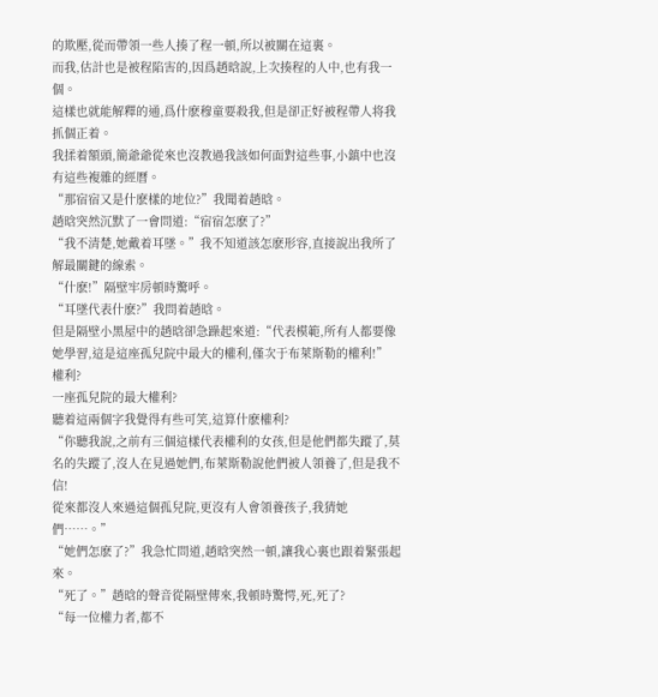的欺壓,從而帶領一些人揍了程一頓,所以被關在這裏。
而我,估計也是被程陷害的,因爲趙晗說,上次揍程的人中,也有我一個。
這樣也就能解釋的通,爲什麽穆童要殺我,但是卻正好被程帶人将我抓個正着。
我揉着額頭,簡爺爺從來也沒教過我該如何面對這些事,小鎮中也沒有這些複雜的經曆。
“那宿宿又是什麽樣的地位?”我聞着趙晗。
趙晗突然沉默了一會問道:“宿宿怎麽了?”
“我不清楚,她戴着耳墜。”我不知道該怎麽形容,直接說出我所了解最關鍵的線索。
“什麽!”隔壁牢房頓時驚呼。
“耳墜代表什麽?”我問着趙晗。
但是隔壁小黑屋中的趙晗卻急躁起來道:“代表模範,所有人都要像她學習,這是這座孤兒院中最大的權利,僅次于布萊斯勒的權利!”
權利?
一座孤兒院的最大權利?
聽着這兩個字我覺得有些可笑,這算什麽權利?
“你聽我說,之前有三個這樣代表權利的女孩,但是他們都失蹤了,莫名的失蹤了,沒人在見過她們,布萊斯勒說他們被人領養了,但是我不信!
從來都沒人來過這個孤兒院,更沒有人會領養孩子,我猜她們……。”
“她們怎麽了?”我急忙問道,趙晗突然一頓,讓我心裏也跟着緊張起來。
“死了。”趙晗的聲音從隔壁傳來,我頓時驚愕,死,死了?
“每一位權力者,都不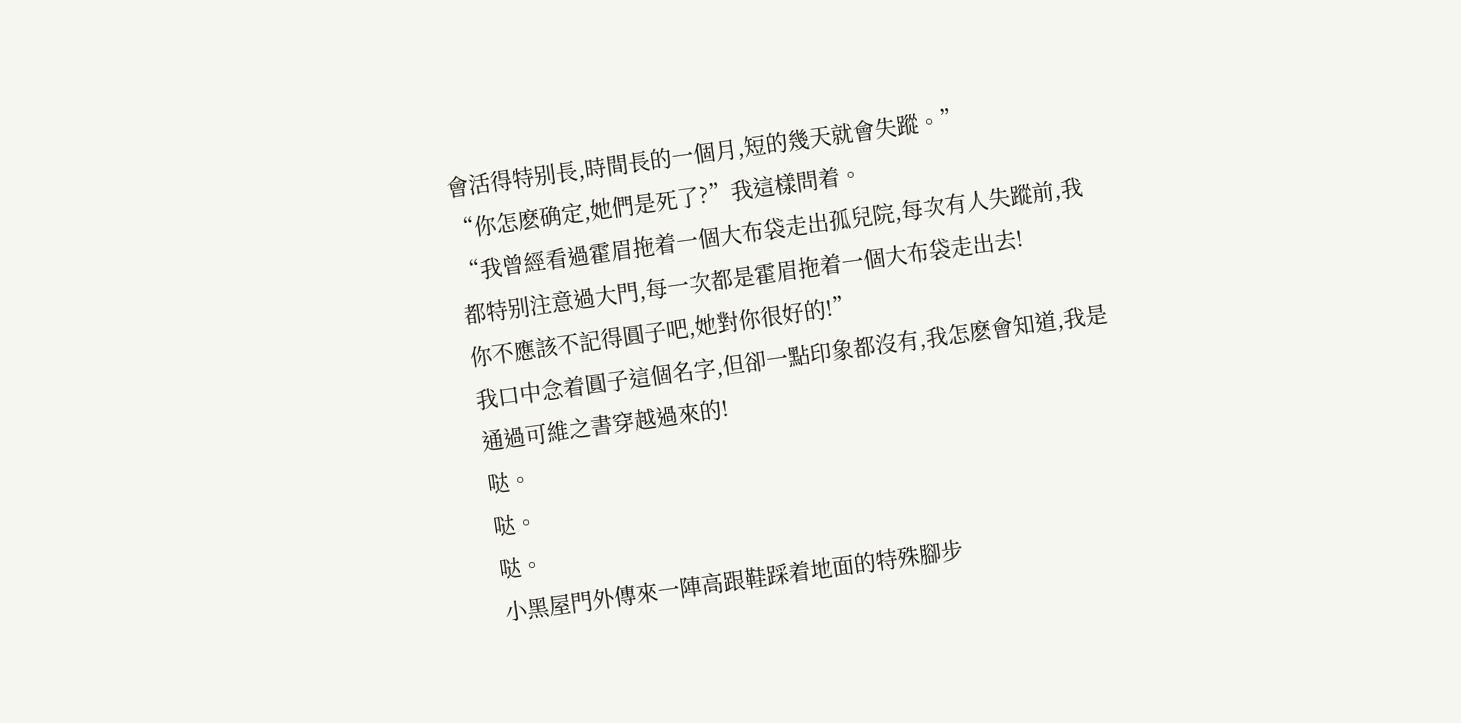會活得特别長,時間長的一個月,短的幾天就會失蹤。”
“你怎麽确定,她們是死了?”我這樣問着。
“我曾經看過霍眉拖着一個大布袋走出孤兒院,每次有人失蹤前,我都特别注意過大門,每一次都是霍眉拖着一個大布袋走出去!
你不應該不記得圓子吧,她對你很好的!”
我口中念着圓子這個名字,但卻一點印象都沒有,我怎麽會知道,我是通過可維之書穿越過來的!
哒。
哒。
哒。
小黑屋門外傳來一陣高跟鞋踩着地面的特殊腳步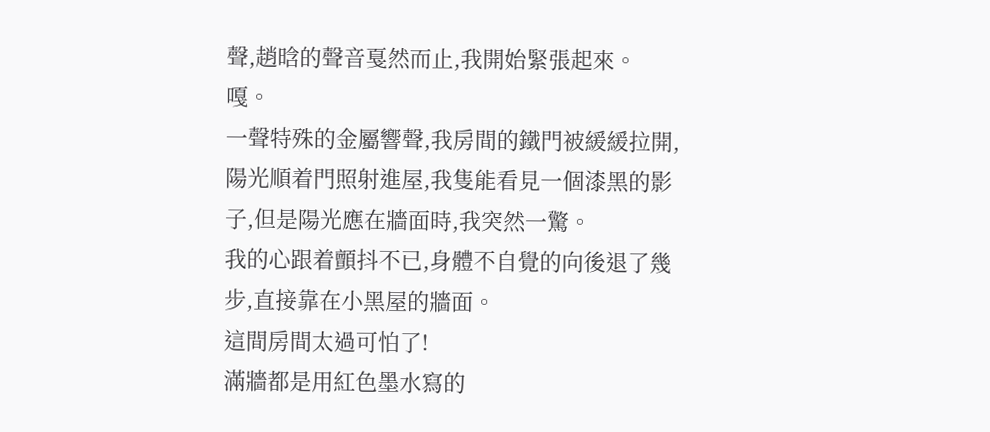聲,趙晗的聲音戛然而止,我開始緊張起來。
嘎。
一聲特殊的金屬響聲,我房間的鐵門被緩緩拉開,陽光順着門照射進屋,我隻能看見一個漆黑的影子,但是陽光應在牆面時,我突然一驚。
我的心跟着顫抖不已,身體不自覺的向後退了幾步,直接靠在小黑屋的牆面。
這間房間太過可怕了!
滿牆都是用紅色墨水寫的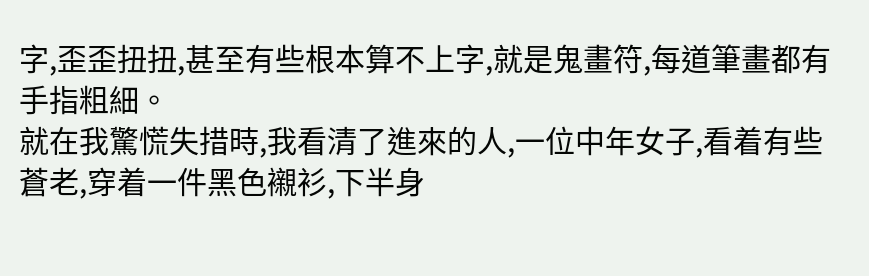字,歪歪扭扭,甚至有些根本算不上字,就是鬼畫符,每道筆畫都有手指粗細。
就在我驚慌失措時,我看清了進來的人,一位中年女子,看着有些蒼老,穿着一件黑色襯衫,下半身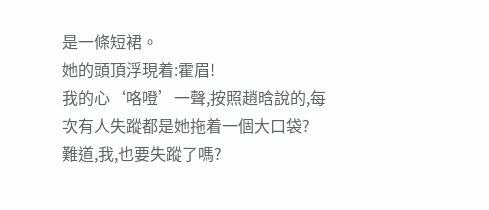是一條短裙。
她的頭頂浮現着:霍眉!
我的心‘咯噔’一聲,按照趙晗說的,每次有人失蹤都是她拖着一個大口袋?
難道,我,也要失蹤了嗎?